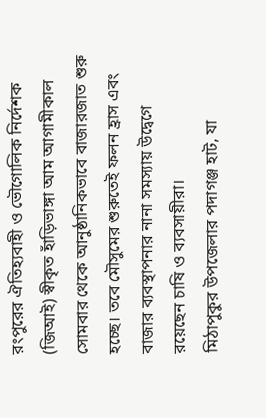রংপুরের ঐতিহ্যবাহী ও ভৌগোলিক নির্দেশক (জিআই) স্বীকৃত হাঁড়িভাঙ্গা আম আগামীকাল সোমবার থেকে আনুষ্ঠানিকভাবে বাজারজাত শুরু হচ্ছে। তবে মৌসুমের শুরুতেই ফলন হ্রাস এবং বাজার ব্যবস্থাপনার নানা সমস্যায় উদ্বেগে রয়েছেন চাষি ও ব্যবসায়ীরা।
মিঠাপুকুর উপজেলার পদাগঞ্জ হাট, যা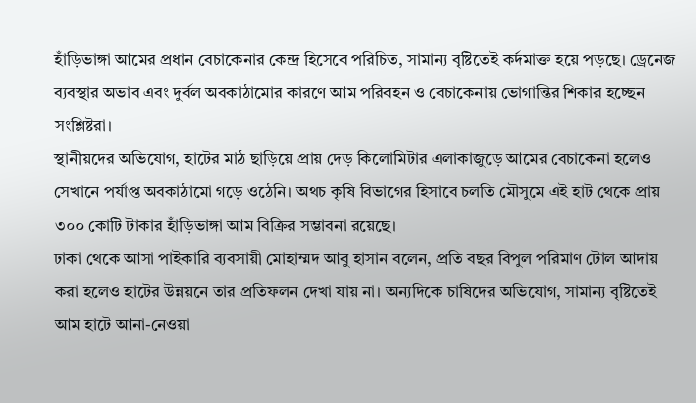হাঁড়িভাঙ্গা আমের প্রধান বেচাকেনার কেন্দ্র হিসেবে পরিচিত, সামান্য বৃষ্টিতেই কর্দমাক্ত হয়ে পড়ছে। ড্রেনেজ ব্যবস্থার অভাব এবং দুর্বল অবকাঠামোর কারণে আম পরিবহন ও বেচাকেনায় ভোগান্তির শিকার হচ্ছেন সংশ্লিষ্টরা।
স্থানীয়দের অভিযোগ, হাটের মাঠ ছাড়িয়ে প্রায় দেড় কিলোমিটার এলাকাজুড়ে আমের বেচাকেনা হলেও সেখানে পর্যাপ্ত অবকাঠামো গড়ে ওঠেনি। অথচ কৃষি বিভাগের হিসাবে চলতি মৌসুমে এই হাট থেকে প্রায় ৩০০ কোটি টাকার হাঁড়িভাঙ্গা আম বিক্রির সম্ভাবনা রয়েছে।
ঢাকা থেকে আসা পাইকারি ব্যবসায়ী মোহাম্মদ আবু হাসান বলেন, প্রতি বছর বিপুল পরিমাণ টোল আদায় করা হলেও হাটের উন্নয়নে তার প্রতিফলন দেখা যায় না। অন্যদিকে চাষিদের অভিযোগ, সামান্য বৃষ্টিতেই আম হাটে আনা-নেওয়া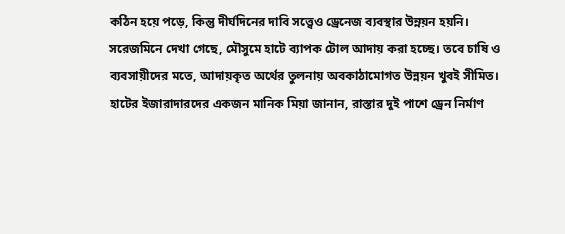কঠিন হয়ে পড়ে, কিন্তু দীর্ঘদিনের দাবি সত্ত্বেও ড্রেনেজ ব্যবস্থার উন্নয়ন হয়নি।
সরেজমিনে দেখা গেছে, মৌসুমে হাটে ব্যাপক টোল আদায় করা হচ্ছে। তবে চাষি ও ব্যবসায়ীদের মতে, আদায়কৃত অর্থের তুলনায় অবকাঠামোগত উন্নয়ন খুবই সীমিত।
হাটের ইজারাদারদের একজন মানিক মিয়া জানান, রাস্তার দুই পাশে ড্রেন নির্মাণ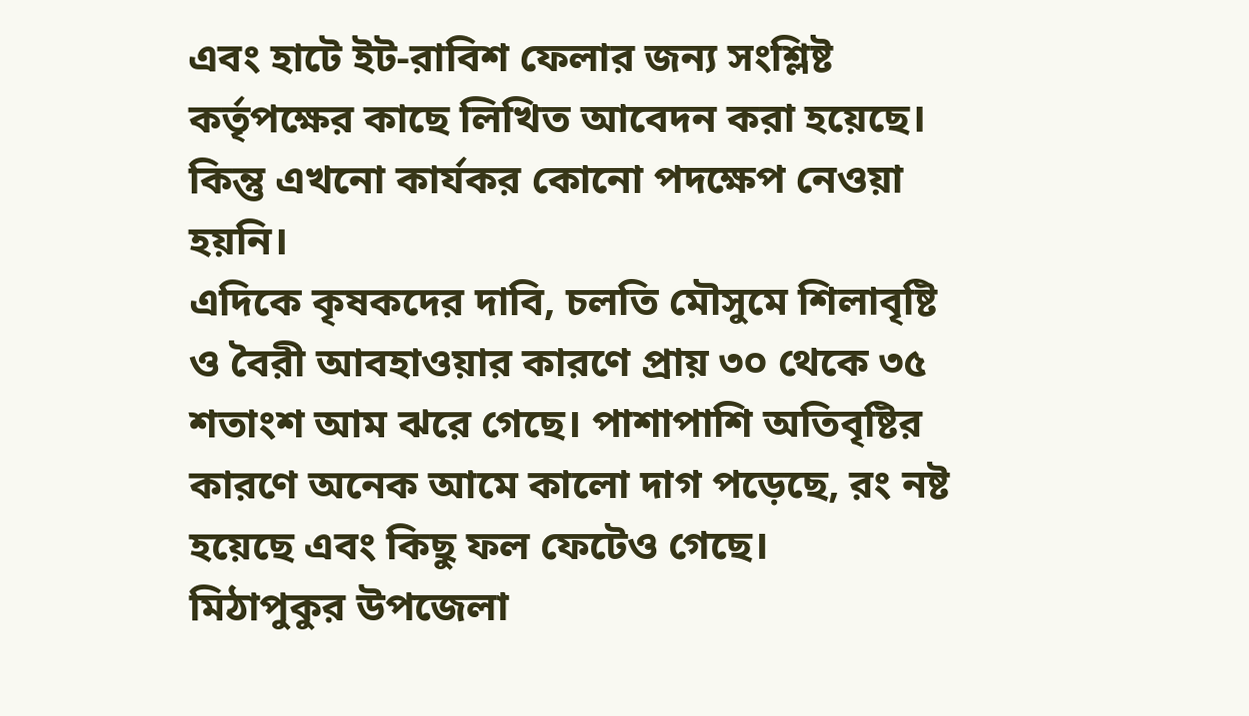এবং হাটে ইট-রাবিশ ফেলার জন্য সংশ্লিষ্ট কর্তৃপক্ষের কাছে লিখিত আবেদন করা হয়েছে। কিন্তু এখনো কার্যকর কোনো পদক্ষেপ নেওয়া হয়নি।
এদিকে কৃষকদের দাবি, চলতি মৌসুমে শিলাবৃষ্টি ও বৈরী আবহাওয়ার কারণে প্রায় ৩০ থেকে ৩৫ শতাংশ আম ঝরে গেছে। পাশাপাশি অতিবৃষ্টির কারণে অনেক আমে কালো দাগ পড়েছে, রং নষ্ট হয়েছে এবং কিছু ফল ফেটেও গেছে।
মিঠাপুকুর উপজেলা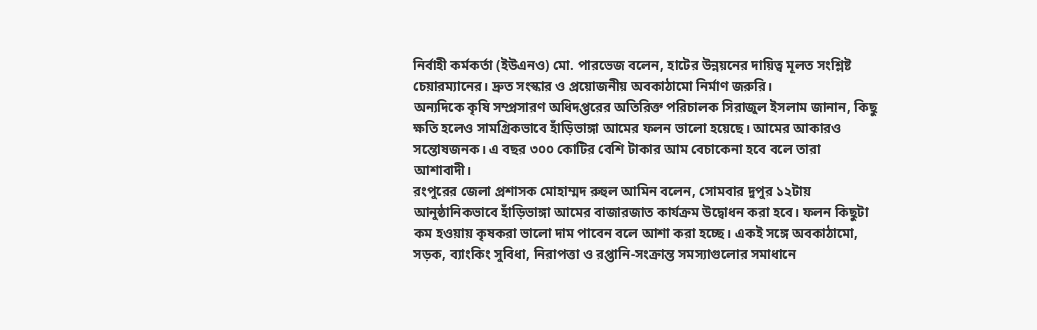নির্বাহী কর্মকর্তা (ইউএনও) মো. পারভেজ বলেন, হাটের উন্নয়নের দায়িত্ব মূলত সংশ্লিষ্ট চেয়ারম্যানের। দ্রুত সংস্কার ও প্রয়োজনীয় অবকাঠামো নির্মাণ জরুরি।
অন্যদিকে কৃষি সম্প্রসারণ অধিদপ্তরের অতিরিক্ত পরিচালক সিরাজুল ইসলাম জানান, কিছু ক্ষতি হলেও সামগ্রিকভাবে হাঁড়িভাঙ্গা আমের ফলন ভালো হয়েছে। আমের আকারও সন্তোষজনক। এ বছর ৩০০ কোটির বেশি টাকার আম বেচাকেনা হবে বলে তারা আশাবাদী।
রংপুরের জেলা প্রশাসক মোহাম্মদ রুহুল আমিন বলেন, সোমবার দুপুর ১২টায় আনুষ্ঠানিকভাবে হাঁড়িভাঙ্গা আমের বাজারজাত কার্যক্রম উদ্বোধন করা হবে। ফলন কিছুটা কম হওয়ায় কৃষকরা ভালো দাম পাবেন বলে আশা করা হচ্ছে। একই সঙ্গে অবকাঠামো, সড়ক, ব্যাংকিং সুবিধা, নিরাপত্তা ও রপ্তানি-সংক্রান্ত সমস্যাগুলোর সমাধানে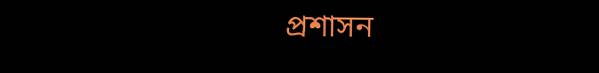প্রশাসন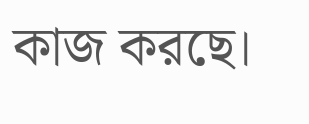কাজ করছে।